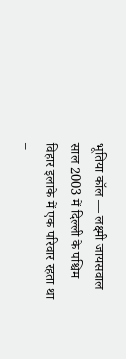भूतिया कॉल — लक्ष्मी जायसवाल
साल 2003 में दिल्ली के पश्चिम विहार इलाके में एक परिवार रहता था –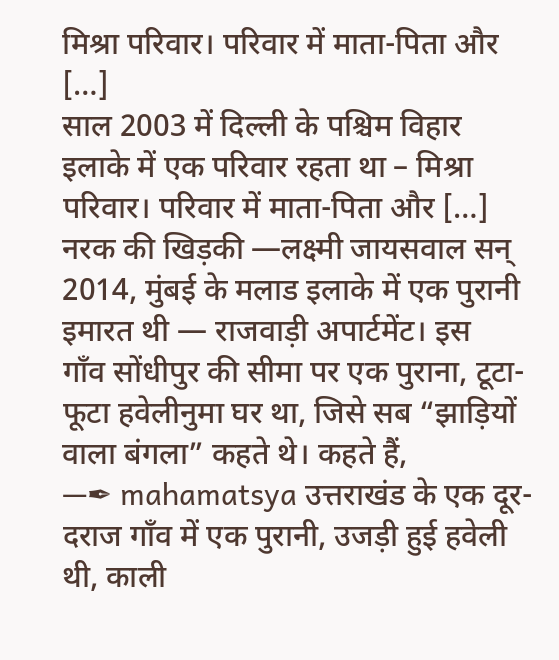मिश्रा परिवार। परिवार में माता-पिता और […]
साल 2003 में दिल्ली के पश्चिम विहार इलाके में एक परिवार रहता था – मिश्रा परिवार। परिवार में माता-पिता और […]
नरक की खिड़की —लक्ष्मी जायसवाल सन् 2014, मुंबई के मलाड इलाके में एक पुरानी इमारत थी — राजवाड़ी अपार्टमेंट। इस
गाँव सोंधीपुर की सीमा पर एक पुराना, टूटा-फूटा हवेलीनुमा घर था, जिसे सब “झाड़ियों वाला बंगला” कहते थे। कहते हैं,
—✒ mahamatsya उत्तराखंड के एक दूर-दराज गाँव में एक पुरानी, उजड़ी हुई हवेली थी, काली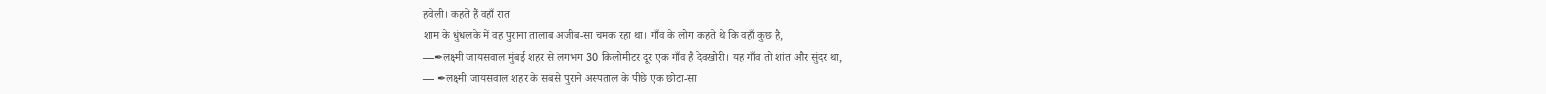हवेली। कहते हैं वहाँ रात
शाम के धुंधलके में वह पुराना तालाब अजीब-सा चमक रहा था। गाँव के लोग कहते थे कि वहाँ कुछ है,
—✒लक्ष्मी जायसवाल मुंबई शहर से लगभग 30 किलोमीटर दूर एक गाँव है देवखोरी। यह गाँव तो शांत और सुंदर था,
— ✒लक्ष्मी जायसवाल शहर के सबसे पुराने अस्पताल के पीछे एक छोटा-सा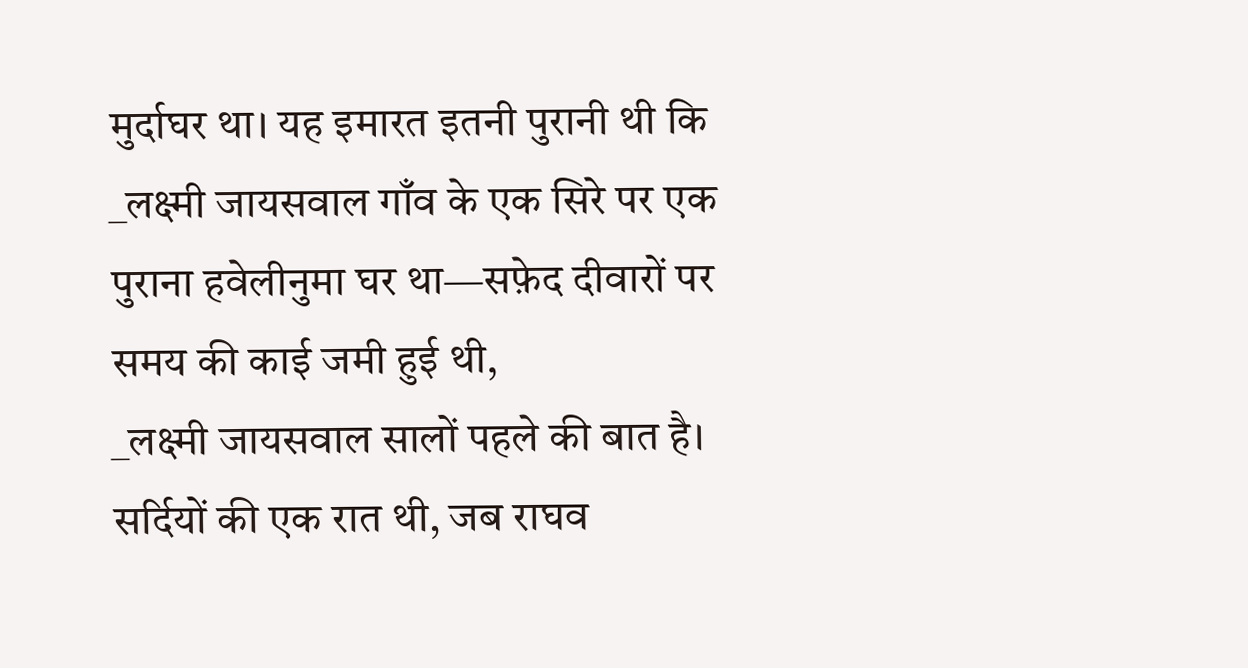मुर्दाघर था। यह इमारत इतनी पुरानी थी कि
_लक्ष्मी जायसवाल गाँव के एक सिरे पर एक पुराना हवेलीनुमा घर था—सफ़ेद दीवारों पर समय की काई जमी हुई थी,
_लक्ष्मी जायसवाल सालों पहले की बात है। सर्दियों की एक रात थी, जब राघव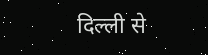दिल्ली से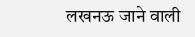लखनऊ जाने वाली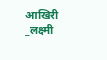आखिरी
_लक्ष्मी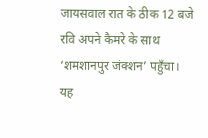जायसवाल रात के ठीक 12 बजे रवि अपने कैमरे के साथ ‘शमशानपुर जंक्शन’ पहुँचा। यह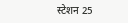स्टेशन 25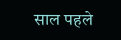साल पहले